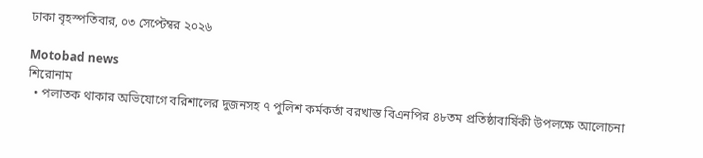ঢাকা বৃহস্পতিবার, ০৩ সেপ্টেম্বর ২০২৬

Motobad news
শিরোনাম
  • পলাতক থাকার অভিযোগে বরিশালের দুজনসহ ৭ পুলিশ কর্মকর্তা বরখাস্ত বিএনপির ৪৮তম প্রতিষ্ঠাবার্ষিকী উপলক্ষে আলোচনা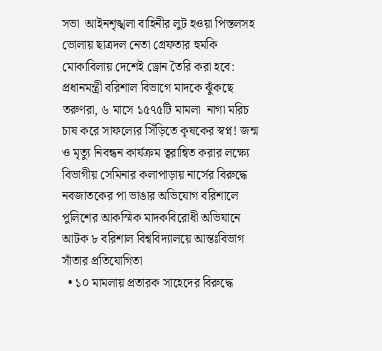সভা  আইনশৃঙ্খলা বাহিনীর লুট হওয়া পিস্তলসহ ভোলায় ছাত্রদল নেতা গ্রেফতার হুমকি মোকাবিলায় দেশেই ড্রোন তৈরি করা হবে: প্রধানমন্ত্রী বরিশাল বিভাগে মাদকে ঝুঁকছে তরুণরা, ৬ মাসে ১৫৭৫টি মামলা  নাগা মরিচ চাষ করে সাফল্যের সিঁড়িতে কৃষকের স্বপ্ন! জন্ম ও মৃত্যু নিবন্ধন কার্যক্রম ত্বরান্বিত করার লক্ষ্যে বিভাগীয় সেমিনার কলাপাড়ায় নার্সের বিরুদ্ধে নবজাতকের পা ভাঙার অভিযোগ বরিশালে পুলিশের আকস্মিক মাদকবিরোধী অভিযানে আটক ৮ বরিশাল বিশ্ববিদ্যালয়ে আন্তঃবিভাগ সাঁতার প্রতিযোগিতা
  • ১০ মামলায় প্রতারক সাহেদের বিরুদ্ধে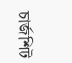চার্জশিট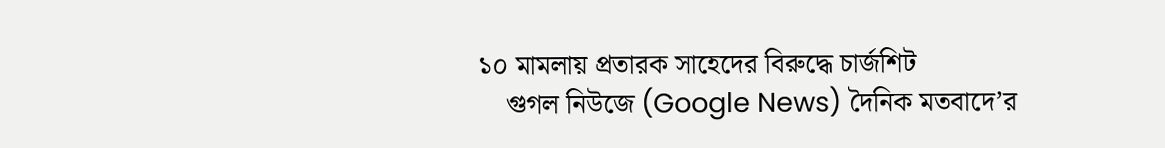১০ মামলায় প্রতারক সাহেদের বিরুদ্ধে চার্জশিট
    গুগল নিউজে (Google News) দৈনিক মতবাদে’র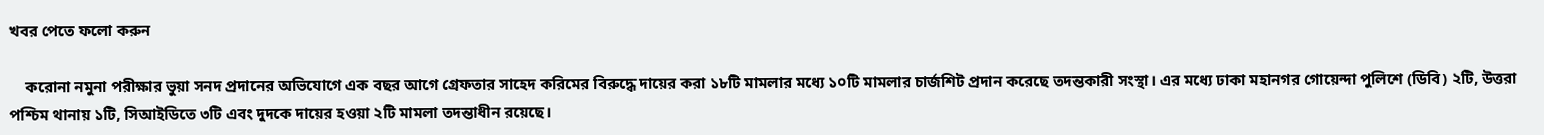খবর পেতে ফলো করুন

    করোনা নমুনা পরীক্ষার ভুয়া সনদ প্রদানের অভিযোগে এক বছর আগে গ্রেফতার সাহেদ করিমের বিরুদ্ধে দায়ের করা ১৮টি মামলার মধ্যে ১০টি মামলার চার্জশিট প্রদান করেছে তদন্তকারী সংস্থা। এর মধ্যে ঢাকা মহানগর গোয়েন্দা পুলিশে (ডিবি) ২টি, উত্তরা পশ্চিম থানায় ১টি, সিআইডিতে ৩টি এবং দুদকে দায়ের হওয়া ২টি মামলা তদন্তাধীন রয়েছে।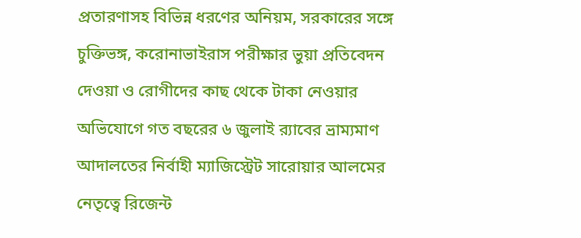প্রতারণাসহ বিভিন্ন ধরণের অনিয়ম, সরকারের সঙ্গে চুক্তিভঙ্গ, করোনাভাইরাস পরীক্ষার ভুয়া প্রতিবেদন দেওয়া ও রোগীদের কাছ থেকে টাকা নেওয়ার অভিযোগে গত বছরের ৬ জুলাই র‌্যাবের ভ্রাম্যমাণ আদালতের নির্বাহী ম্যাজিস্ট্রেট সারোয়ার আলমের নেতৃত্বে রিজেন্ট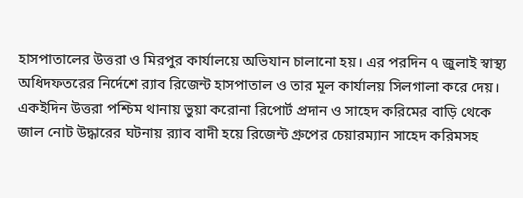হাসপাতালের উত্তরা ও মিরপুর কার্যালয়ে অভিযান চালানো হয়। এর পরদিন ৭ জুলাই স্বাস্থ্য অধিদফতরের নির্দেশে র‌্যাব রিজেন্ট হাসপাতাল ও তার মূল কার্যালয় সিলগালা করে দেয়। একইদিন উত্তরা পশ্চিম থানায় ভুয়া করোনা রিপোর্ট প্রদান ও সাহেদ করিমের বাড়ি থেকে জাল নোট উদ্ধারের ঘটনায় র‌্যাব বাদী হয়ে রিজেন্ট গ্রুপের চেয়ারম্যান সাহেদ করিমসহ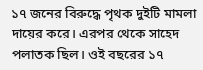১৭ জনের বিরুদ্ধে পৃথক দুইটি মামলা দায়ের করে। এরপর থেকে সাহেদ পলাতক ছিল। ওই বছরের ১৭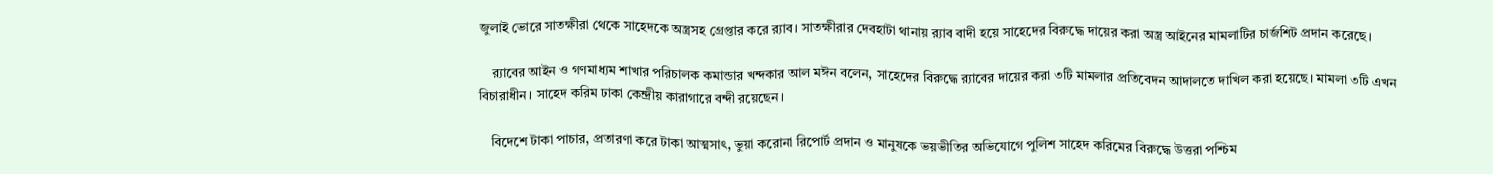জুলাই ভোরে সাতক্ষীরা থেকে সাহেদকে অস্ত্রসহ গ্রেপ্তার করে র‌্যাব। সাতক্ষীরার দেবহাটা থানায় র‌্যাব বাদী হয়ে সাহেদের বিরুদ্ধে দায়ের করা অস্ত্র আইনের মামলাটির চার্জশিট প্রদান করেছে।

    র‌্যাবের আইন ও গণমাধ্যম শাখার পরিচালক কমান্ডার খন্দকার আল মঈন বলেন, সাহেদের বিরুদ্ধে র‌্যাবের দায়ের করা ৩টি মামলার প্রতিবেদন আদালতে দাখিল করা হয়েছে। মামলা ৩টি এখন বিচারাধীন। সাহেদ করিম ঢাকা কেন্দ্রীয় কারাগারে বন্দী রয়েছেন।

    বিদেশে টাকা পাচার, প্রতারণা করে টাকা আত্মসাৎ, ভুয়া করোনা রিপোর্ট প্রদান ও মানুষকে ভয়ভীতির অভিযোগে পুলিশ সাহেদ করিমের বিরুদ্ধে উত্তরা পশ্চিম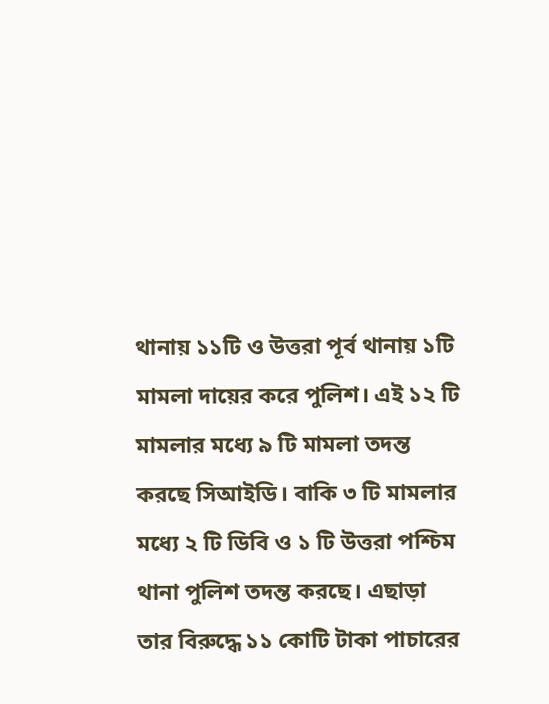থানায় ১১টি ও উত্তরা পূর্ব থানায় ১টি মামলা দায়ের করে পুলিশ। এই ১২ টি মামলার মধ্যে ৯ টি মামলা তদন্ত করছে সিআইডি। বাকি ৩ টি মামলার মধ্যে ২ টি ডিবি ও ১ টি উত্তরা পশ্চিম থানা পুলিশ তদন্ত করছে। এছাড়া তার বিরুদ্ধে ১১ কোটি টাকা পাচারের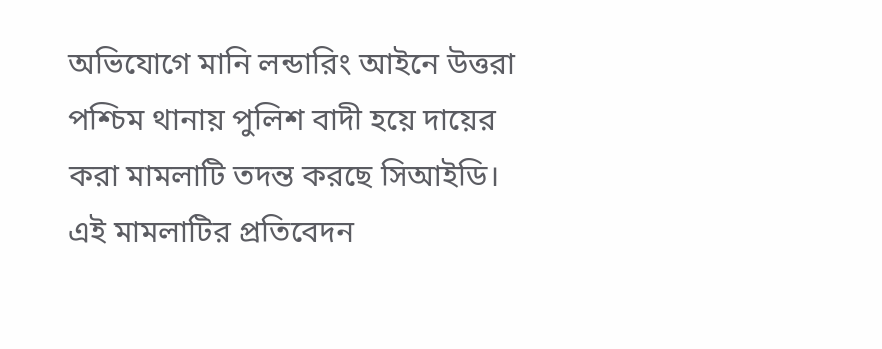অভিযোগে মানি লন্ডারিং আইনে উত্তরা পশ্চিম থানায় পুলিশ বাদী হয়ে দায়ের করা মামলাটি তদন্ত করছে সিআইডি। এই মামলাটির প্রতিবেদন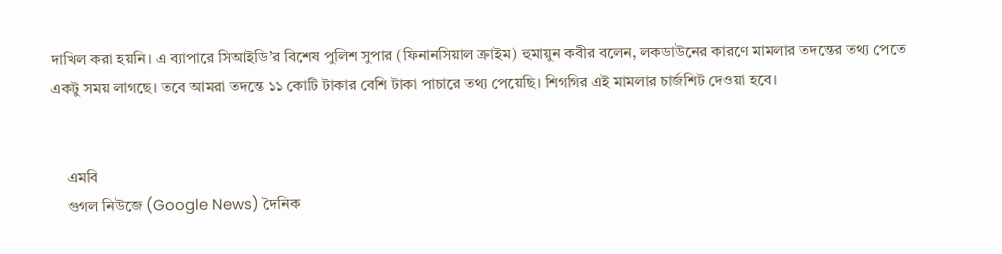দাখিল করা হয়নি। এ ব্যাপারে সিআইডি’র বিশেষ পুলিশ সুপার (ফিনানসিয়াল ক্রাইম) হুমায়ুন কবীর বলেন, লকডাউনের কারণে মামলার তদন্তের তথ্য পেতে একটু সময় লাগছে। তবে আমরা তদন্তে ১১ কোটি টাকার বেশি টাকা পাচারে তথ্য পেয়েছি। শিগগির এই মামলার চার্জশিট দেওয়া হবে।


    এমবি
    গুগল নিউজে (Google News) দৈনিক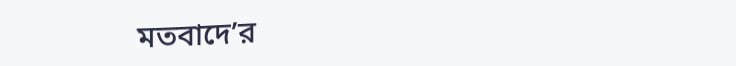মতবাদে’র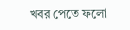খবর পেতে ফলো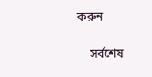করুন

    সর্বশেষ